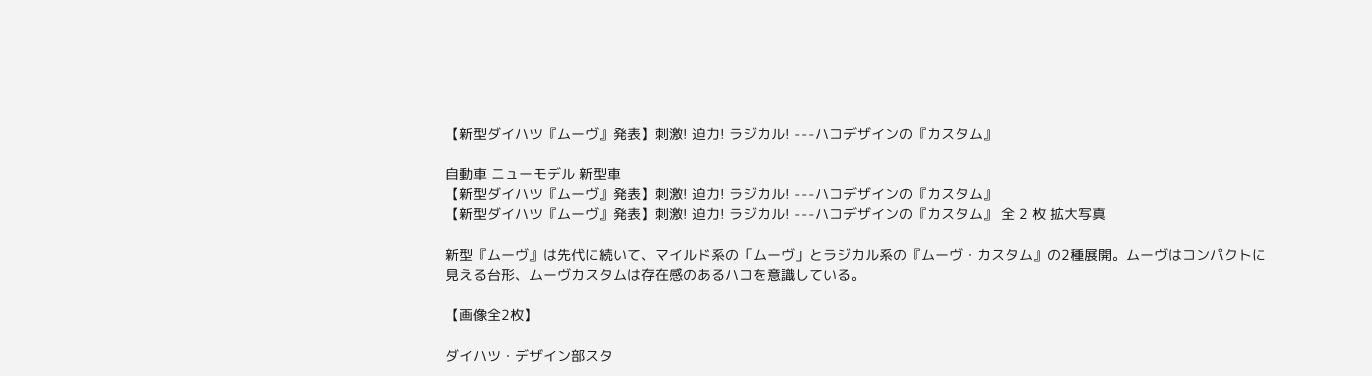【新型ダイハツ『ムーヴ』発表】刺激! 迫力! ラジカル! ---ハコデザインの『カスタム』

自動車 ニューモデル 新型車
【新型ダイハツ『ムーヴ』発表】刺激! 迫力! ラジカル! ---ハコデザインの『カスタム』
【新型ダイハツ『ムーヴ』発表】刺激! 迫力! ラジカル! ---ハコデザインの『カスタム』 全 2 枚 拡大写真

新型『ムーヴ』は先代に続いて、マイルド系の「ムーヴ」とラジカル系の『ムーヴ・カスタム』の2種展開。ムーヴはコンパクトに見える台形、ムーヴカスタムは存在感のあるハコを意識している。

【画像全2枚】

ダイハツ・デザイン部スタ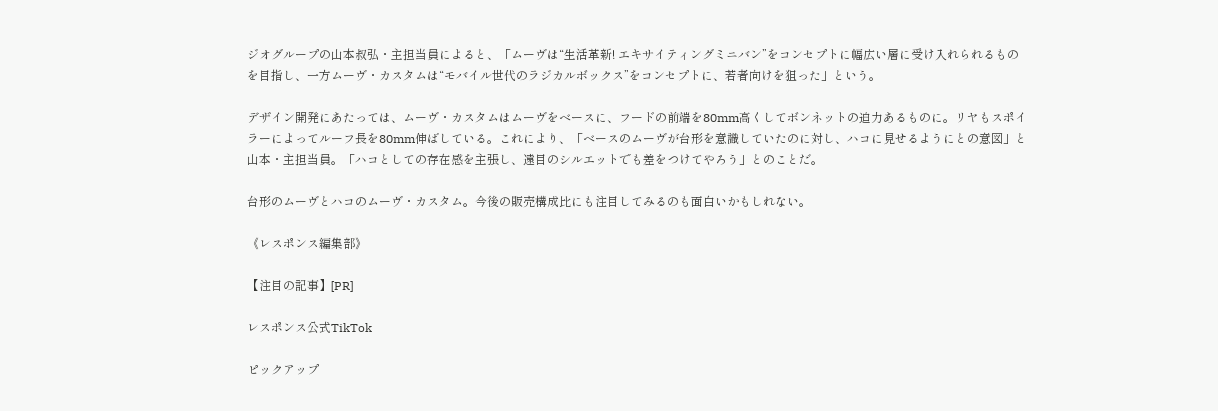ジオグループの山本叔弘・主担当員によると、「ムーヴは“生活革新! エキサイティングミニバン”をコンセプトに幅広い層に受け入れられるものを目指し、一方ムーヴ・カスタムは“モバイル世代のラジカルボックス”をコンセプトに、若者向けを狙った」という。

デザイン開発にあたっては、ムーヴ・カスタムはムーヴをベースに、フードの前端を80mm高くしてボンネットの迫力あるものに。リヤもスポイラーによってルーフ長を80mm伸ばしている。これにより、「ベースのムーヴが台形を意識していたのに対し、ハコに見せるようにとの意図」と山本・主担当員。「ハコとしての存在感を主張し、遠目のシルエットでも差をつけてやろう」とのことだ。

台形のムーヴとハコのムーヴ・カスタム。今後の販売構成比にも注目してみるのも面白いかもしれない。

《レスポンス編集部》

【注目の記事】[PR]

レスポンス公式TikTok

ピックアップ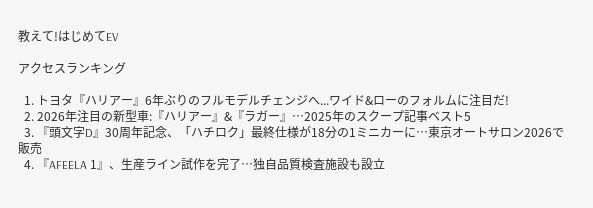教えて!はじめてEV

アクセスランキング

  1. トヨタ『ハリアー』6年ぶりのフルモデルチェンジへ...ワイド&ローのフォルムに注目だ!
  2. 2026年注目の新型車:『ハリアー』&『ラガー』…2025年のスクープ記事ベスト5
  3. 『頭文字D』30周年記念、「ハチロク」最終仕様が18分の1ミニカーに…東京オートサロン2026で販売
  4. 『AFEELA 1』、生産ライン試作を完了…独自品質検査施設も設立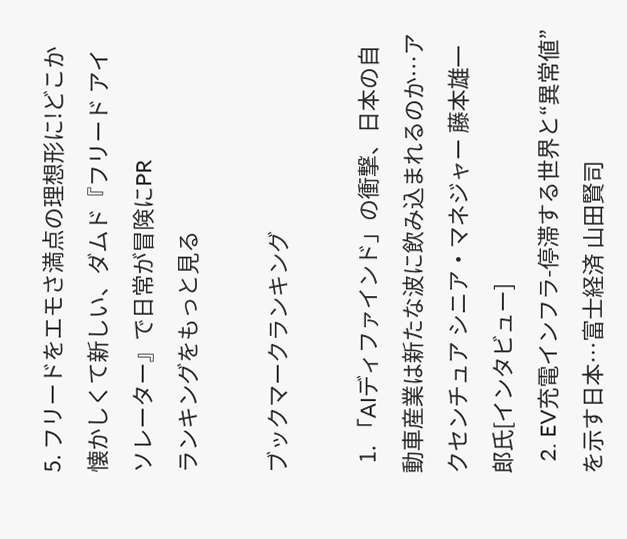5. フリードをエモさ満点の理想形に!どこか懐かしくて新しい、ダムド『フリード アイソレーター』で日常が冒険にPR
ランキングをもっと見る

ブックマークランキング

  1. 「AIディファインド」の衝撃、日本の自動車産業は新たな波に飲み込まれるのか…アクセンチュア シニア・マネジャー 藤本雄一郎氏[インタビュー]
  2. EV充電インフラ-停滞する世界と“異常値”を示す日本…富士経済 山田賢司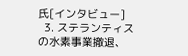氏[インタビュー]
  3. ステランティスの水素事業撤退、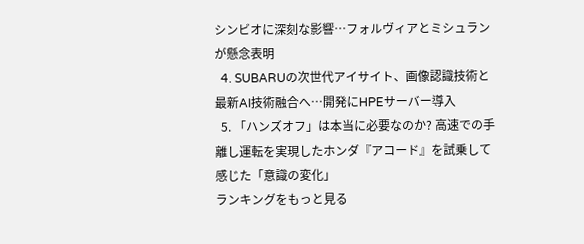シンビオに深刻な影響…フォルヴィアとミシュランが懸念表明
  4. SUBARUの次世代アイサイト、画像認識技術と最新AI技術融合へ…開発にHPEサーバー導入
  5. 「ハンズオフ」は本当に必要なのか? 高速での手離し運転を実現したホンダ『アコード』を試乗して感じた「意識の変化」
ランキングをもっと見る